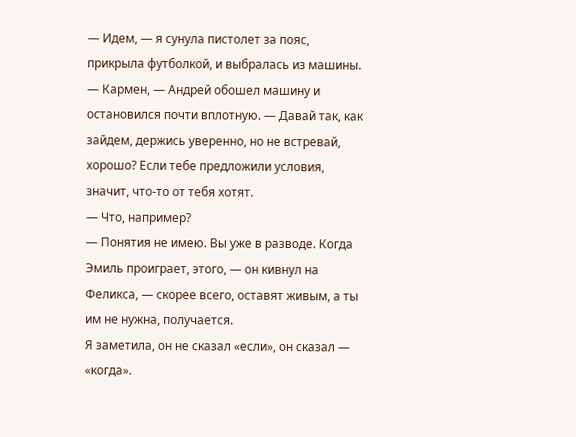— Идем, — я сунула пистолет за пояс, прикрыла футболкой, и выбралась из машины.
— Кармен, — Андрей обошел машину и остановился почти вплотную. — Давай так, как зайдем, держись уверенно, но не встревай, хорошо? Если тебе предложили условия, значит, что-то от тебя хотят.
— Что, например?
— Понятия не имею. Вы уже в разводе. Когда Эмиль проиграет, этого, — он кивнул на Феликса, — скорее всего, оставят живым, а ты им не нужна, получается.
Я заметила, он не сказал «если», он сказал — «когда».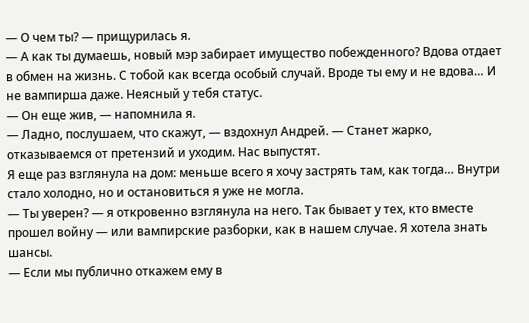— О чем ты? — прищурилась я.
— А как ты думаешь, новый мэр забирает имущество побежденного? Вдова отдает в обмен на жизнь. С тобой как всегда особый случай. Вроде ты ему и не вдова… И не вампирша даже. Неясный у тебя статус.
— Он еще жив, — напомнила я.
— Ладно, послушаем, что скажут, — вздохнул Андрей. — Станет жарко, отказываемся от претензий и уходим. Нас выпустят.
Я еще раз взглянула на дом: меньше всего я хочу застрять там, как тогда… Внутри стало холодно, но и остановиться я уже не могла.
— Ты уверен? — я откровенно взглянула на него. Так бывает у тех, кто вместе прошел войну — или вампирские разборки, как в нашем случае. Я хотела знать шансы.
— Если мы публично откажем ему в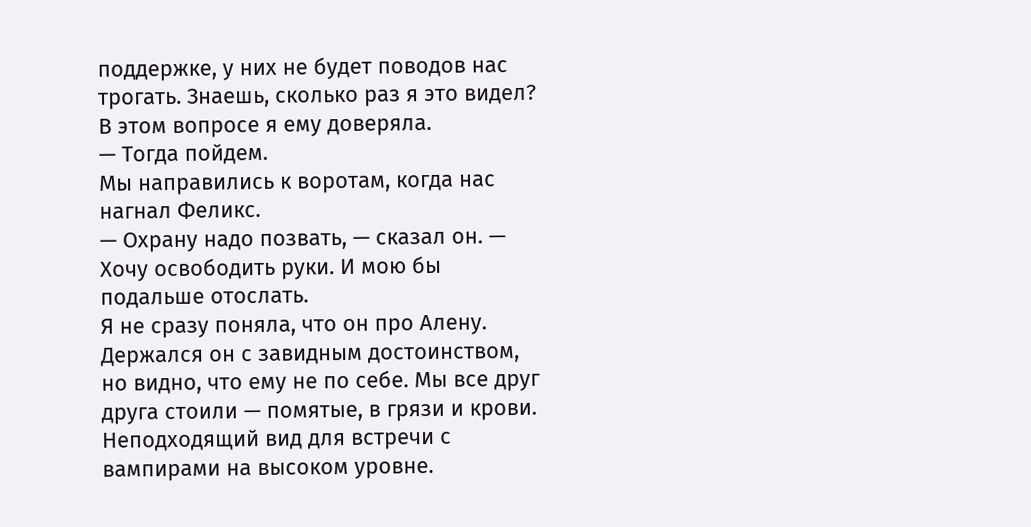поддержке, у них не будет поводов нас трогать. Знаешь, сколько раз я это видел?
В этом вопросе я ему доверяла.
— Тогда пойдем.
Мы направились к воротам, когда нас нагнал Феликс.
— Охрану надо позвать, — сказал он. — Хочу освободить руки. И мою бы подальше отослать.
Я не сразу поняла, что он про Алену. Держался он с завидным достоинством, но видно, что ему не по себе. Мы все друг друга стоили — помятые, в грязи и крови. Неподходящий вид для встречи с вампирами на высоком уровне.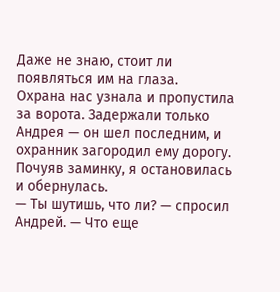Даже не знаю, стоит ли появляться им на глаза.
Охрана нас узнала и пропустила за ворота. Задержали только Андрея — он шел последним, и охранник загородил ему дорогу.
Почуяв заминку, я остановилась и обернулась.
— Ты шутишь, что ли? — спросил Андрей. — Что еще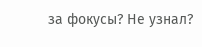за фокусы? Не узнал?